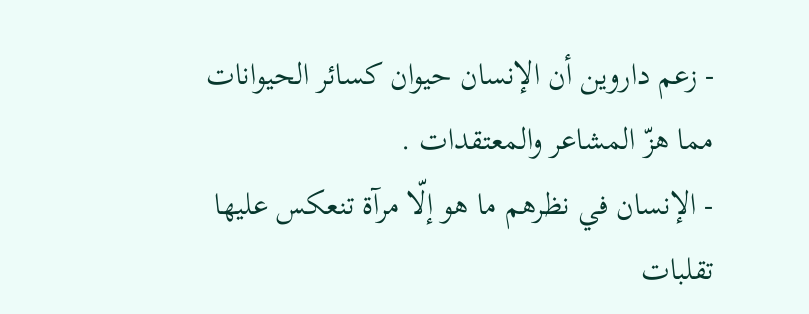- زعم داروين أن الإنسان حيوان كسائر الحيوانات مما هزّ المشاعر والمعتقدات .
- الإنسان في نظرهم ما هو إلّا مرآة تنعكس عليها تقلبات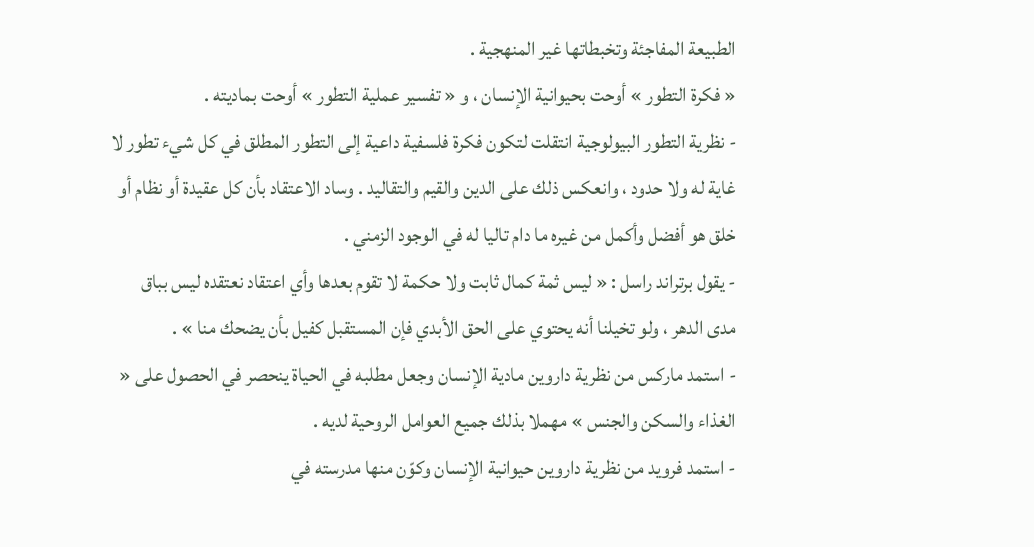الطبيعة المفاجئة وتخبطاتها غير المنهجية .
« فكرة التطور » أوحت بحيوانية الإنسان ، و « تفسير عملية التطور » أوحت بماديته .
- نظرية التطور البيولوجية انتقلت لتكون فكرة فلسفية داعية إلى التطور المطلق في كل شيء تطور لا غاية له ولا حدود ، وانعكس ذلك على الدين والقيم والتقاليد . وساد الاعتقاد بأن كل عقيدة أو نظام أو خلق هو أفضل وأكمل من غيره ما دام تاليا له في الوجود الزمني .
- يقول برتراند راسل : « ليس ثمة كمال ثابت ولا حكمة لا تقوم بعدها وأي اعتقاد نعتقده ليس بباق مدى الدهر ، ولو تخيلنا أنه يحتوي على الحق الأبدي فإن المستقبل كفيل بأن يضحك منا » .
- استمد ماركس من نظرية داروين مادية الإنسان وجعل مطلبه في الحياة ينحصر في الحصول على « الغذاء والسكن والجنس » مهملا بذلك جميع العوامل الروحية لديه .
- استمد فرويد من نظرية داروين حيوانية الإنسان وكوّن منها مدرسته في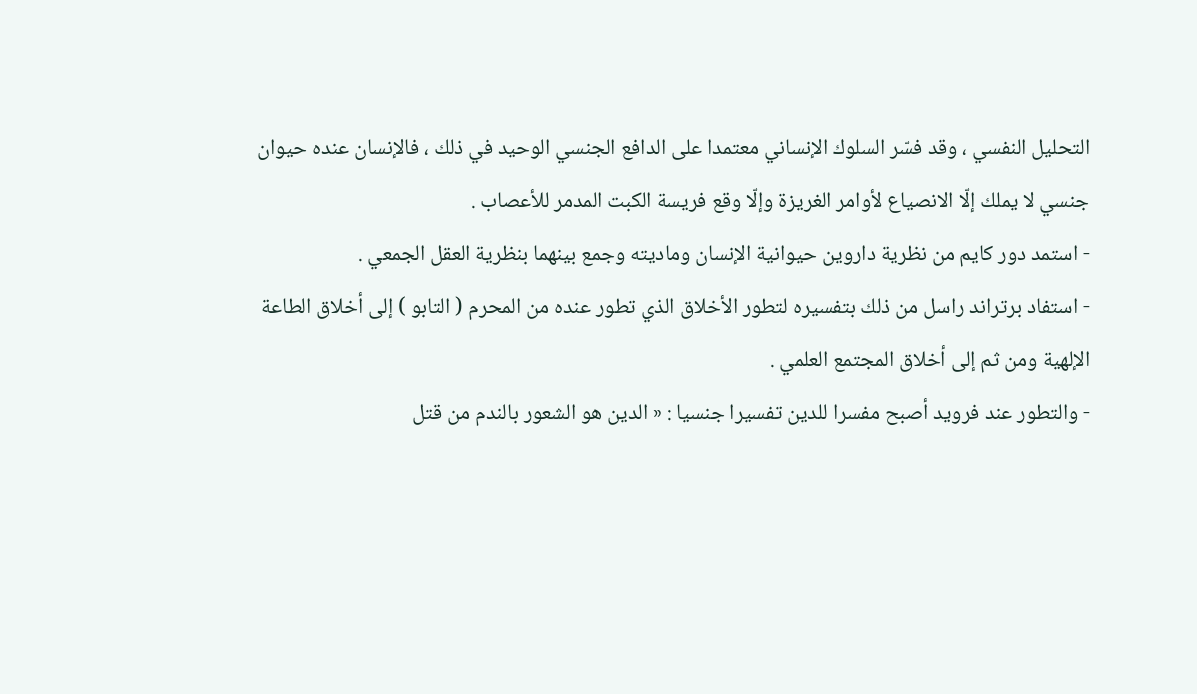التحليل النفسي ، وقد فسّر السلوك الإنساني معتمدا على الدافع الجنسي الوحيد في ذلك ، فالإنسان عنده حيوان جنسي لا يملك إلّا الانصياع لأوامر الغريزة وإلّا وقع فريسة الكبت المدمر للأعصاب .
- استمد دور كايم من نظرية داروين حيوانية الإنسان وماديته وجمع بينهما بنظرية العقل الجمعي .
- استفاد برتراند راسل من ذلك بتفسيره لتطور الأخلاق الذي تطور عنده من المحرم ( التابو ) إلى أخلاق الطاعة الإلهية ومن ثم إلى أخلاق المجتمع العلمي .
- والتطور عند فرويد أصبح مفسرا للدين تفسيرا جنسيا : « الدين هو الشعور بالندم من قتل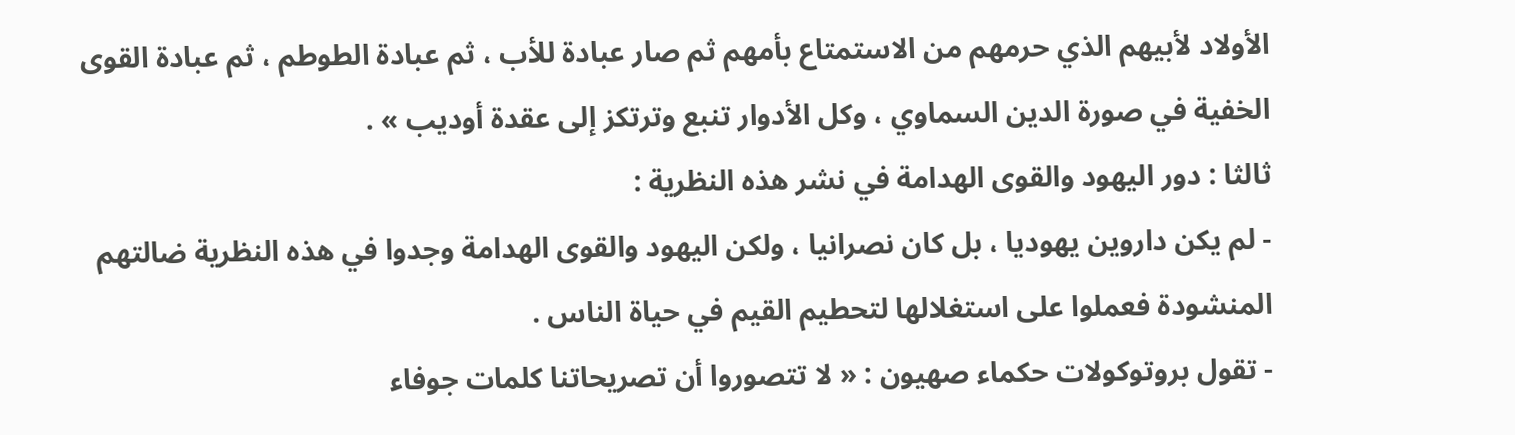الأولاد لأبيهم الذي حرمهم من الاستمتاع بأمهم ثم صار عبادة للأب ، ثم عبادة الطوطم ، ثم عبادة القوى الخفية في صورة الدين السماوي ، وكل الأدوار تنبع وترتكز إلى عقدة أوديب » .
ثالثا : دور اليهود والقوى الهدامة في نشر هذه النظرية :
- لم يكن داروين يهوديا ، بل كان نصرانيا ، ولكن اليهود والقوى الهدامة وجدوا في هذه النظرية ضالتهم المنشودة فعملوا على استغلالها لتحطيم القيم في حياة الناس .
- تقول بروتوكولات حكماء صهيون : « لا تتصوروا أن تصريحاتنا كلمات جوفاء